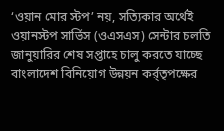‘ওয়ান মোর স্টপ’ নয়, সত্যিকার অর্থেই ওয়ানস্টপ সার্ভিস (ওএসএস) সেন্টার চলতি জানুয়ারির শেষ সপ্তাহে চালু করতে যাচ্ছে বাংলাদেশ বিনিয়োগ উন্নয়ন কর্র্তৃপক্ষের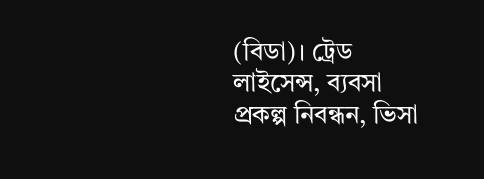(বিডা)। ট্রেড লাইসেন্স, ব্যবসা প্রকল্প নিবন্ধন, ভিসা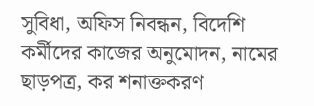সুবিধা, অফিস নিবন্ধন, বিদেশি কর্মীদের কাজের অনুমোদন, নামের ছাড়পত্র, কর শনাক্তকরণ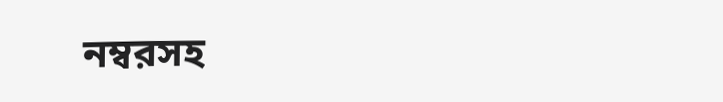নম্বরসহ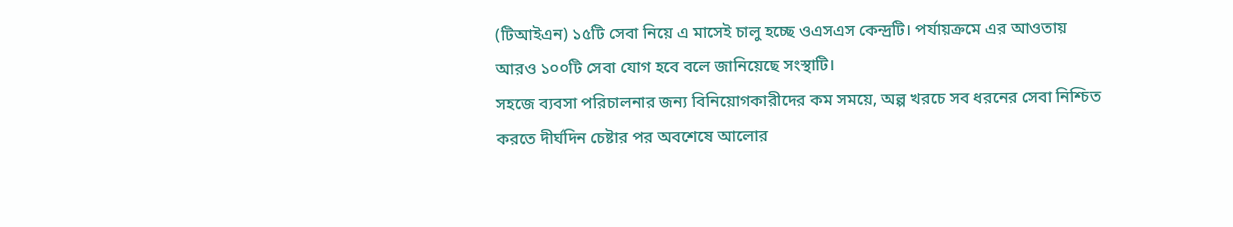(টিআইএন) ১৫টি সেবা নিয়ে এ মাসেই চালু হচ্ছে ওএসএস কেন্দ্রটি। পর্যায়ক্রমে এর আওতায় আরও ১০০টি সেবা যোগ হবে বলে জানিয়েছে সংস্থাটি।
সহজে ব্যবসা পরিচালনার জন্য বিনিয়োগকারীদের কম সময়ে, অল্প খরচে সব ধরনের সেবা নিশ্চিত করতে দীর্ঘদিন চেষ্টার পর অবশেষে আলোর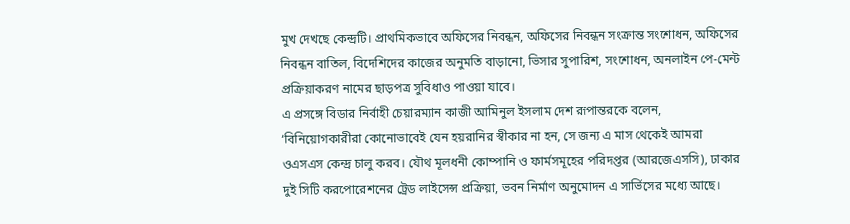মুখ দেখছে কেন্দ্রটি। প্রাথমিকভাবে অফিসের নিবন্ধন, অফিসের নিবন্ধন সংক্রান্ত সংশোধন, অফিসের নিবন্ধন বাতিল, বিদেশিদের কাজের অনুমতি বাড়ানো, ভিসার সুপারিশ, সংশোধন, অনলাইন পে-মেন্ট প্রক্রিয়াকরণ নামের ছাড়পত্র সুবিধাও পাওয়া যাবে।
এ প্রসঙ্গে বিডার নির্বাহী চেয়ারম্যান কাজী আমিনুল ইসলাম দেশ রূপান্তরকে বলেন, ‘বিনিয়োগকারীরা কোনোভাবেই যেন হয়রানির স্বীকার না হন, সে জন্য এ মাস থেকেই আমরা ওএসএস কেন্দ্র চালু করব। যৌথ মূলধনী কোম্পানি ও ফার্মসমূহের পরিদপ্তর (আরজেএসসি), ঢাকার দুই সিটি করপোরেশনের ট্রেড লাইসেন্স প্রক্রিয়া, ভবন নির্মাণ অনুমোদন এ সার্ভিসের মধ্যে আছে।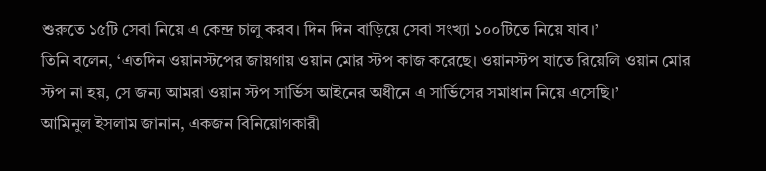শুরুতে ১৫টি সেবা নিয়ে এ কেন্দ্র চালু করব। দিন দিন বাড়িয়ে সেবা সংখ্যা ১০০টিতে নিয়ে যাব।’
তিনি বলেন, ‘এতদিন ওয়ানস্টপের জায়গায় ওয়ান মোর স্টপ কাজ করেছে। ওয়ানস্টপ যাতে রিয়েলি ওয়ান মোর স্টপ না হয়, সে জন্য আমরা ওয়ান স্টপ সার্ভিস আইনের অধীনে এ সার্ভিসের সমাধান নিয়ে এসেছি।’
আমিনুল ইসলাম জানান, একজন বিনিয়োগকারী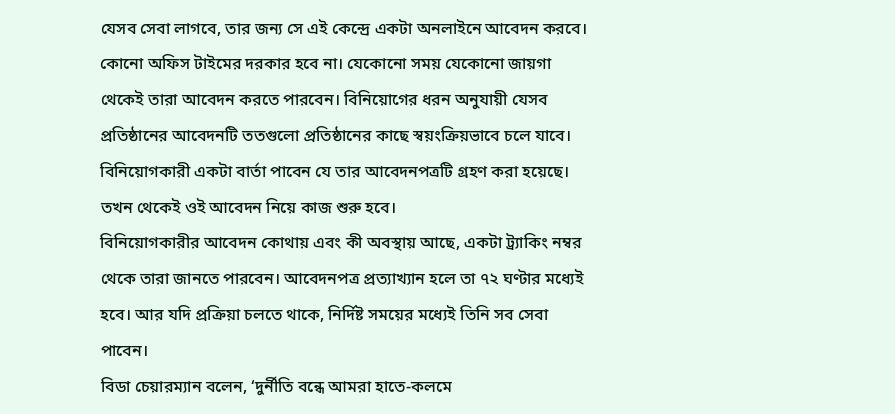যেসব সেবা লাগবে, তার জন্য সে এই কেন্দ্রে একটা অনলাইনে আবেদন করবে। কোনো অফিস টাইমের দরকার হবে না। যেকোনো সময় যেকোনো জায়গা থেকেই তারা আবেদন করতে পারবেন। বিনিয়োগের ধরন অনুযায়ী যেসব প্রতিষ্ঠানের আবেদনটি ততগুলো প্রতিষ্ঠানের কাছে স্বয়ংক্রিয়ভাবে চলে যাবে। বিনিয়োগকারী একটা বার্তা পাবেন যে তার আবেদনপত্রটি গ্রহণ করা হয়েছে। তখন থেকেই ওই আবেদন নিয়ে কাজ শুরু হবে।
বিনিয়োগকারীর আবেদন কোথায় এবং কী অবস্থায় আছে, একটা ট্র্যাকিং নম্বর থেকে তারা জানতে পারবেন। আবেদনপত্র প্রত্যাখ্যান হলে তা ৭২ ঘণ্টার মধ্যেই হবে। আর যদি প্রক্রিয়া চলতে থাকে, নির্দিষ্ট সময়ের মধ্যেই তিনি সব সেবা পাবেন।
বিডা চেয়ারম্যান বলেন, ‘দুর্নীতি বন্ধে আমরা হাতে-কলমে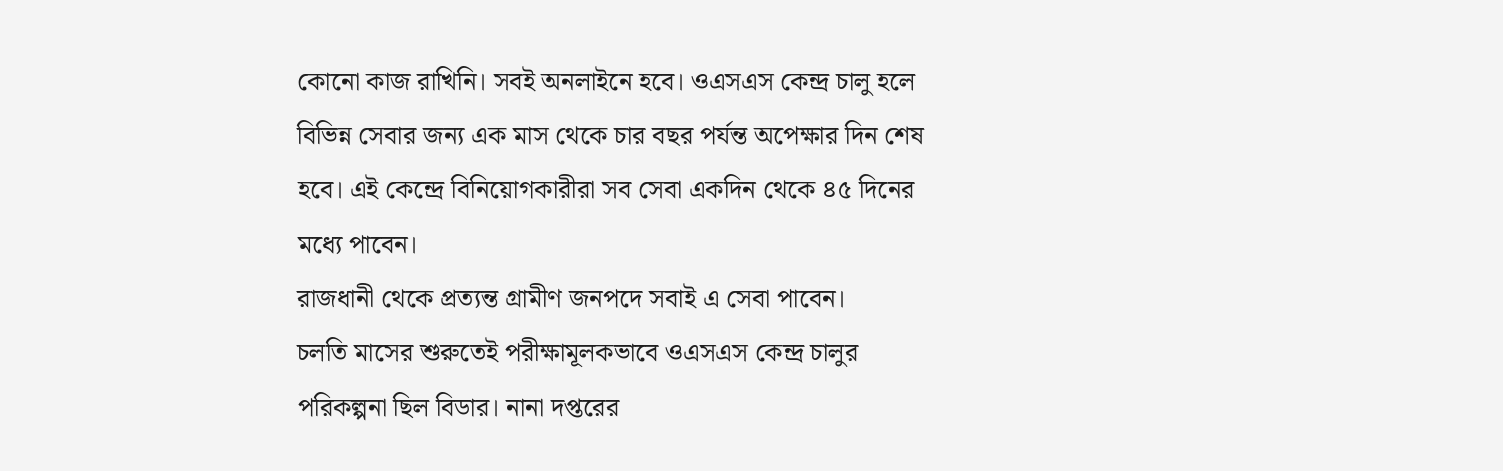কোনো কাজ রাখিনি। সবই অনলাইনে হবে। ওএসএস কেন্দ্র চালু হলে বিভিন্ন সেবার জন্য এক মাস থেকে চার বছর পর্যন্ত অপেক্ষার দিন শেষ হবে। এই কেন্দ্রে বিনিয়োগকারীরা সব সেবা একদিন থেকে ৪৫ দিনের মধ্যে পাবেন।
রাজধানী থেকে প্রত্যন্ত গ্রামীণ জনপদে সবাই এ সেবা পাবেন।
চলতি মাসের শুরুতেই পরীক্ষামূলকভাবে ওএসএস কেন্দ্র চালুর পরিকল্পনা ছিল বিডার। নানা দপ্তরের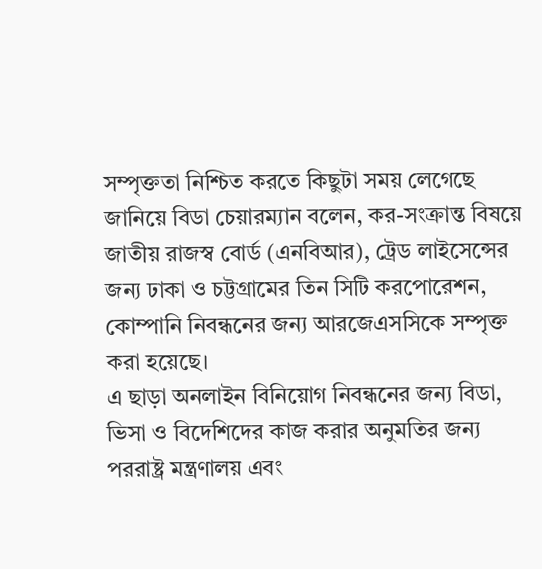সম্পৃক্ততা নিশ্চিত করতে কিছুটা সময় লেগেছে জানিয়ে বিডা চেয়ারম্যান বলেন, কর-সংক্রান্ত বিষয়ে জাতীয় রাজস্ব বোর্ড (এনবিআর), ট্রেড লাইসেন্সের জন্য ঢাকা ও চট্টগ্রামের তিন সিটি করপোরেশন, কোম্পানি নিবন্ধনের জন্য আরজেএসসিকে সম্পৃক্ত করা হয়েছে।
এ ছাড়া অনলাইন বিনিয়োগ নিবন্ধনের জন্য বিডা, ভিসা ও বিদেশিদের কাজ করার অনুমতির জন্য পররাষ্ট্র মন্ত্রণালয় এবং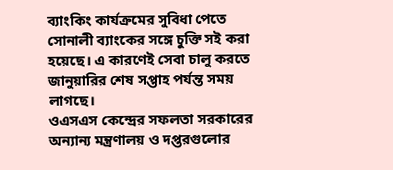ব্যাংকিং কার্যক্রমের সুবিধা পেতে সোনালী ব্যাংকের সঙ্গে চুক্তি সই করা হয়েছে। এ কারণেই সেবা চালু করতে জানুয়ারির শেষ সপ্তাহ পর্যন্ত সময় লাগছে।
ওএসএস কেন্দ্রের সফলতা সরকারের অন্যান্য মন্ত্রণালয় ও দপ্তরগুলোর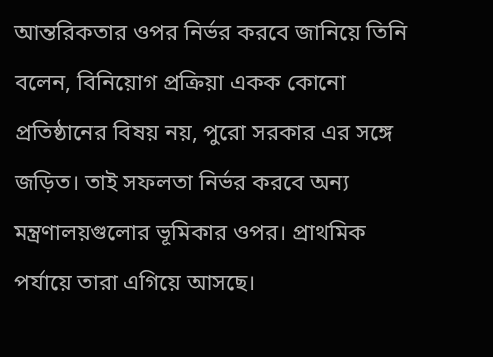আন্তরিকতার ওপর নির্ভর করবে জানিয়ে তিনি বলেন, বিনিয়োগ প্রক্রিয়া একক কোনো প্রতিষ্ঠানের বিষয় নয়, পুরো সরকার এর সঙ্গে জড়িত। তাই সফলতা নির্ভর করবে অন্য মন্ত্রণালয়গুলোর ভূমিকার ওপর। প্রাথমিক পর্যায়ে তারা এগিয়ে আসছে।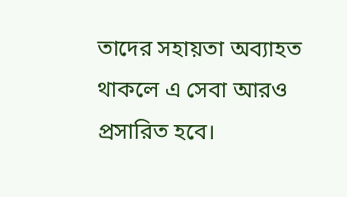তাদের সহায়তা অব্যাহত থাকলে এ সেবা আরও প্রসারিত হবে।